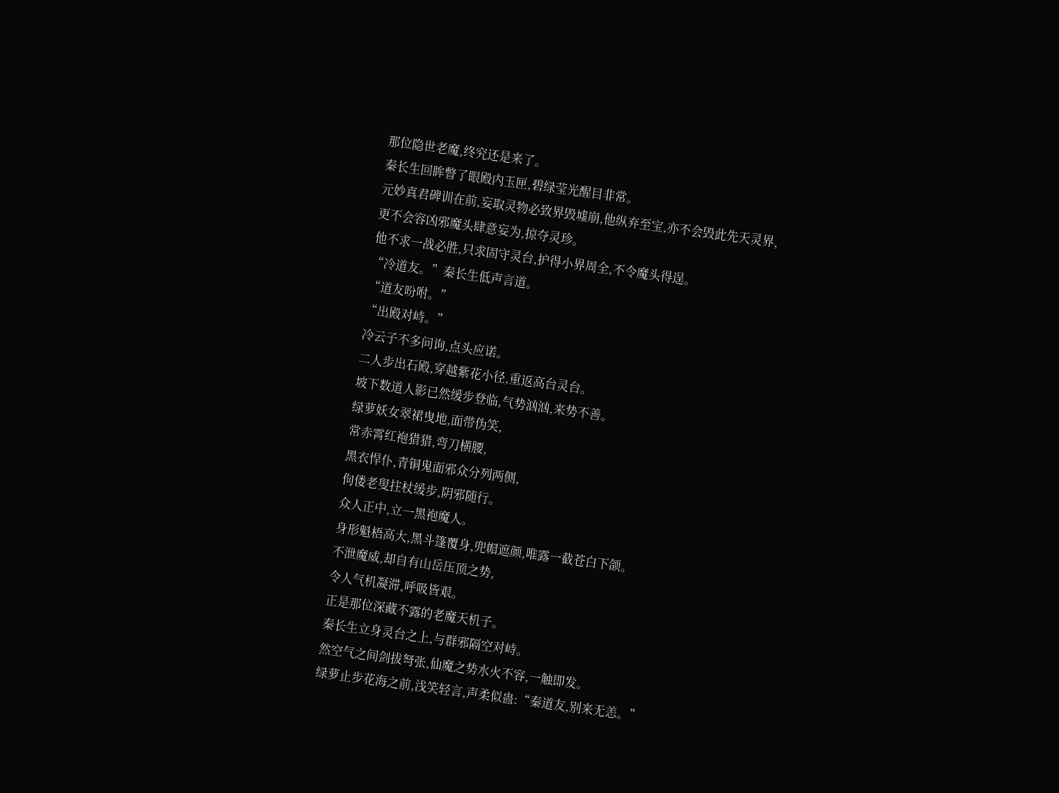那位隐世老魔,终究还是来了。
秦长生回眸瞥了眼殿内玉匣,碧绿莹光醒目非常。
元妙真君碑训在前,妄取灵物必致界毁墟崩,他纵弃至宝,亦不会毁此先天灵界,
更不会容凶邪魔头肆意妄为,掠夺灵珍。
他不求一战必胜,只求固守灵台,护得小界周全,不令魔头得逞。
“冷道友。”秦长生低声言道。
“道友吩咐。”
“出殿对峙。”
冷云子不多问询,点头应诺。
二人步出石殿,穿越紫花小径,重返高台灵台。
坡下数道人影已然缓步登临,气势汹汹,来势不善。
绿萝妖女翠裙曳地,面带伪笑,
常赤霄红袍猎猎,弯刀横腰,
黑衣悍仆,青铜鬼面邪众分列两侧,
佝偻老叟拄杖缓步,阴邪随行。
众人正中,立一黑袍魔人。
身形魁梧高大,黑斗篷覆身,兜帽遮颜,唯露一截苍白下颌。
不泄魔威,却自有山岳压顶之势,
令人气机凝滞,呼吸皆艰。
正是那位深藏不露的老魔天机子。
秦长生立身灵台之上,与群邪隔空对峙。
然空气之间剑拔弩张,仙魔之势水火不容,一触即发。
绿萝止步花海之前,浅笑轻言,声柔似蛊:“秦道友,别来无恙。”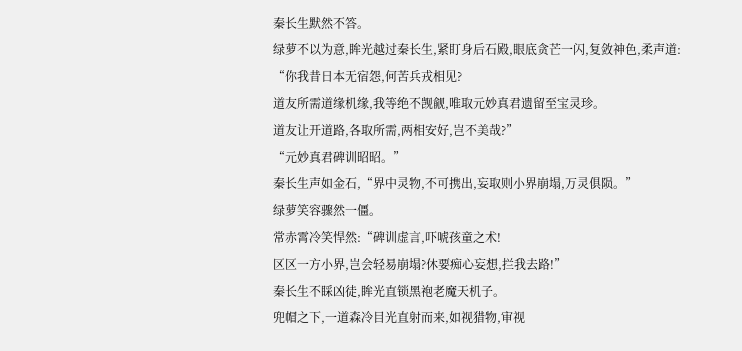秦长生默然不答。
绿萝不以为意,眸光越过秦长生,紧盯身后石殿,眼底贪芒一闪,复敛神色,柔声道:
“你我昔日本无宿怨,何苦兵戎相见?
道友所需道缘机缘,我等绝不觊觎,唯取元妙真君遗留至宝灵珍。
道友让开道路,各取所需,两相安好,岂不美哉?”
“元妙真君碑训昭昭。”
秦长生声如金石,“界中灵物,不可携出,妄取则小界崩塌,万灵俱陨。”
绿萝笑容骤然一僵。
常赤霄冷笑悍然:“碑训虚言,吓唬孩童之术!
区区一方小界,岂会轻易崩塌?休要痴心妄想,拦我去路!”
秦长生不睬凶徒,眸光直锁黑袍老魔天机子。
兜帽之下,一道森冷目光直射而来,如视猎物,审视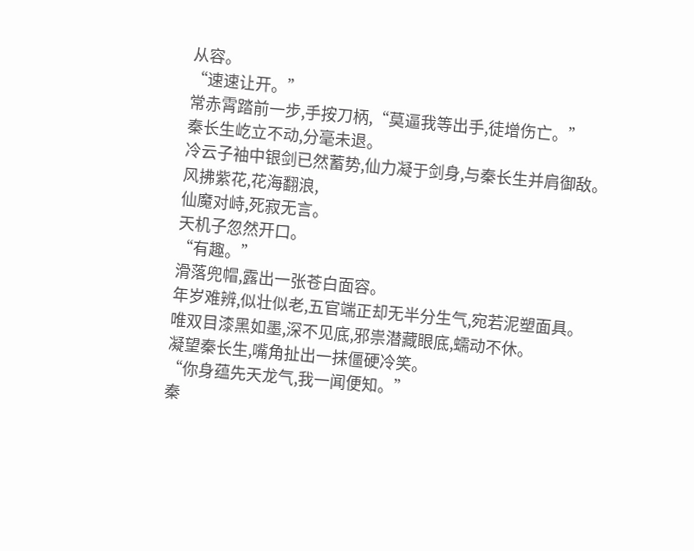从容。
“速速让开。”
常赤霄踏前一步,手按刀柄,“莫逼我等出手,徒增伤亡。”
秦长生屹立不动,分毫未退。
冷云子袖中银剑已然蓄势,仙力凝于剑身,与秦长生并肩御敌。
风拂紫花,花海翻浪,
仙魔对峙,死寂无言。
天机子忽然开口。
“有趣。”
滑落兜帽,露出一张苍白面容。
年岁难辨,似壮似老,五官端正却无半分生气,宛若泥塑面具。
唯双目漆黑如墨,深不见底,邪祟潜藏眼底,蠕动不休。
凝望秦长生,嘴角扯出一抹僵硬冷笑。
“你身蕴先天龙气,我一闻便知。”
秦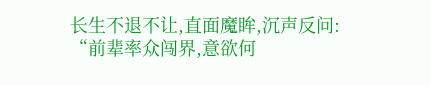长生不退不让,直面魔眸,沉声反问:
“前辈率众闯界,意欲何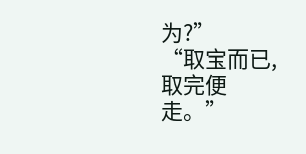为?”
“取宝而已,取完便走。”